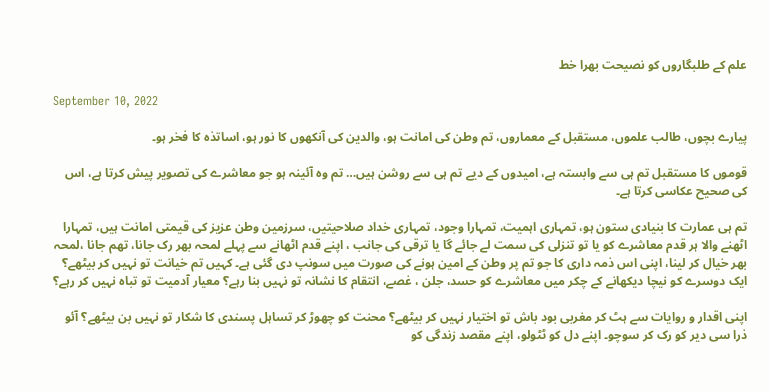علم کے طلبگاروں کو نصیحت بھرا خط

September 10, 2022

پیارے بچوں، طالب علموں، مستقبل کے معماروں، تم وطن کی امانت ہو، والدین کی آنکھوں کا نور ہو، اساتذہ کا فخر ہو۔

قوموں کا مستقبل تم ہی سے وابستہ ہے، امیدوں کے دیے تم ہی سے روشن ہیں… تم وہ آئینہ ہو جو معاشرے کی تصویر پیش کرتا ہے، اس کی صحیح عکاسی کرتا ہے۔

تم ہی عمارت کا بنیادی ستون ہو، تمہاری اہمیت، تمہارا وجود، تمہاری خداد صلاحیتیں، سرزمین وطن عزیز کی قیمتی امانت ہیں، تمہارا اٹھنے والا ہر قدم معاشرے کو یا تو تنزلی کی سمت لے جائے گا یا ترقی کی جانب ، اپنے قدم اٹھانے سے پہلے لمحہ بھر رک جانا، تھم جانا ،لمحہ بھر خیال کر لینا، اپنی اس ذمہ داری کا جو تم پر وطن کے امین ہونے کی صورت میں سونپ دی گئی ہے۔ کہیں تم خیانت تو نہیں کر بیٹھے؟ ایک دوسرے کو نیچا دیکھانے کے چکر میں معاشرے کو حسد، جلن ، غصے، انتقام کا نشانہ تو نہیں بنا رہے؟ معیار آدمیت تو تباہ نہیں کر رہے؟

اپنی اقدار و روایات سے ہٹ کر مغربی بود باش تو اختیار نہیں کر بیٹھے؟ محنت کو چھوڑ کر تساہل پسندی کا شکار تو نہیں بن بیٹھے؟ آئو ذرا سی دیر کو رک کر سوچو۔ اپنے دل کو ٹٹولو، اپنے مقصد زندگی کو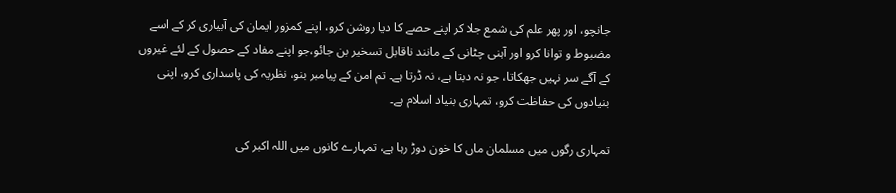جانچو، اور پھر علم کی شمع جلا کر اپنے حصے کا دیا روشن کرو، اپنے کمزور ایمان کی آبیاری کر کے اسے مضبوط و توانا کرو اور آہنی چٹانی کے مانند ناقابل تسخیر بن جائو،جو اپنے مفاد کے حصول کے لئے غیروں کے آگے سر نہیں جھکاتا، جو نہ دبتا ہے، نہ ڈرتا ہے۔ تم امن کے پیامبر بنو، نظریہ کی پاسداری کرو، اپنی بنیادوں کی حفاظت کرو، تمہاری بنیاد اسلام ہے۔

تمہاری رگوں میں مسلمان ماں کا خون دوڑ رہا ہے، تمہارے کانوں میں اللہ اکبر کی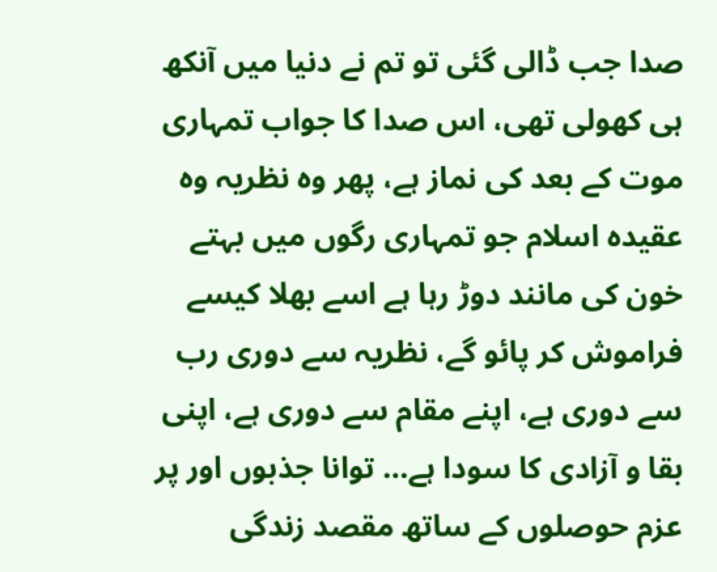صدا جب ڈالی گئی تو تم نے دنیا میں آنکھ ہی کھولی تھی، اس صدا کا جواب تمہاری موت کے بعد کی نماز ہے، پھر وہ نظریہ وہ عقیدہ اسلام جو تمہاری رگوں میں بہتے خون کی مانند دوڑ رہا ہے اسے بھلا کیسے فراموش کر پائو گے، نظریہ سے دوری رب سے دوری ہے، اپنے مقام سے دوری ہے، اپنی بقا و آزادی کا سودا ہے… توانا جذبوں اور پر عزم حوصلوں کے ساتھ مقصد زندگی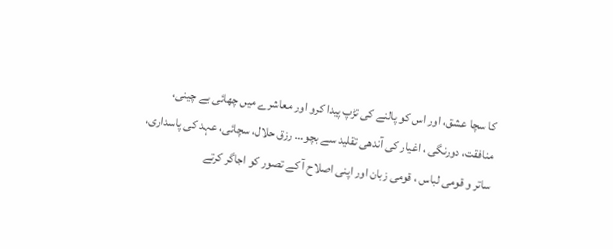کا سچا عشق، اور اس کو پالنے کی تڑپ پیدا کرو اور معاشرے میں چھائی بے چینی، منافقت، دورنگی ، اغیار کی آندھی تقلید سے بچو… رزق حلال، سچائی، عہد کی پاسداری، ساتر و قومی لباس ، قومی زبان اور اپنی اصلاح آ کے تصور کو اجاگر کرتے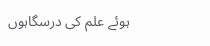ہوئے علم کی درسگاہوں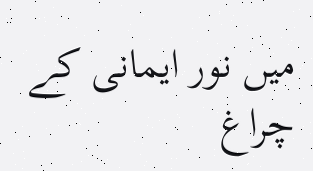میں نور ایمانی کے چراغ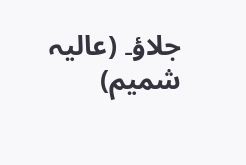جلاؤ۔ (عالیہ شمیم)